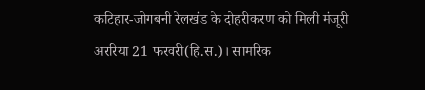कटिहार-जोगबनी रेलखंड के दोहरीकरण को मिली मंजूरी
अररिया 21 फरवरी(हि.स.)। सामरिक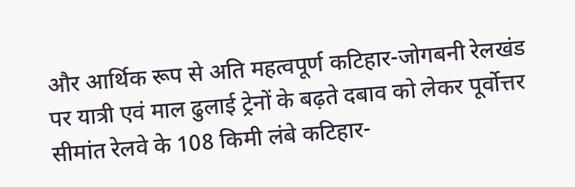और आर्थिक रूप से अति महत्वपूर्ण कटिहार-जोगबनी रेलखंड पर यात्री एवं माल ढुलाई ट्रेनों के बढ़ते दबाव को लेकर पूर्वोत्तर सीमांत रेलवे के 108 किमी लंबे कटिहार-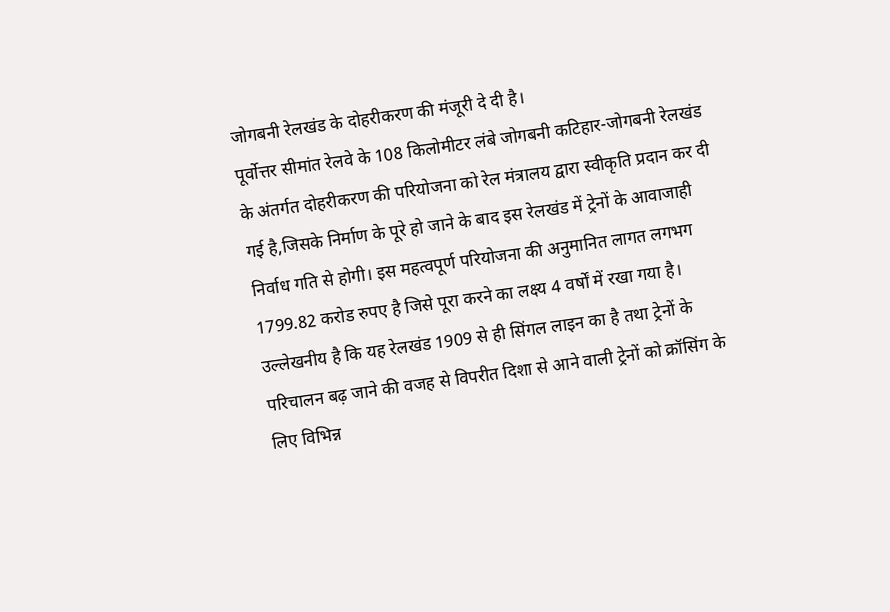जोगबनी रेलखंड के दोहरीकरण की मंजूरी दे दी है।
पूर्वोत्तर सीमांत रेलवे के 108 किलोमीटर लंबे जोगबनी कटिहार-जोगबनी रेलखंड के अंतर्गत दोहरीकरण की परियोजना को रेल मंत्रालय द्वारा स्वीकृति प्रदान कर दी गई है,जिसके निर्माण के पूरे हो जाने के बाद इस रेलखंड में ट्रेनों के आवाजाही निर्वाध गति से होगी। इस महत्वपूर्ण परियोजना की अनुमानित लागत लगभग 1799.82 करोड रुपए है जिसे पूरा करने का लक्ष्य 4 वर्षों में रखा गया है।
उल्लेखनीय है कि यह रेलखंड 1909 से ही सिंगल लाइन का है तथा ट्रेनों के परिचालन बढ़ जाने की वजह से विपरीत दिशा से आने वाली ट्रेनों को क्रॉसिंग के लिए विभिन्न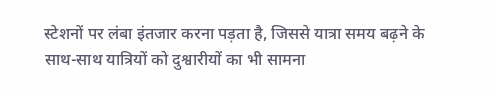स्टेशनों पर लंबा इंतजार करना पड़ता है, जिससे यात्रा समय बढ़ने के साथ-साथ यात्रियों को दुश्वारीयों का भी सामना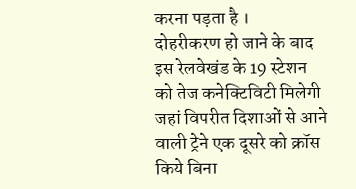करना पड़ता है ।
दोहरीकरण हो जाने के बाद इस रेलवेखंड के 19 स्टेशन को तेज कनेक्टिविटी मिलेगी जहां विपरीत दिशाओं से आने वाली ट्रेने एक दूसरे को क्रॉस किये बिना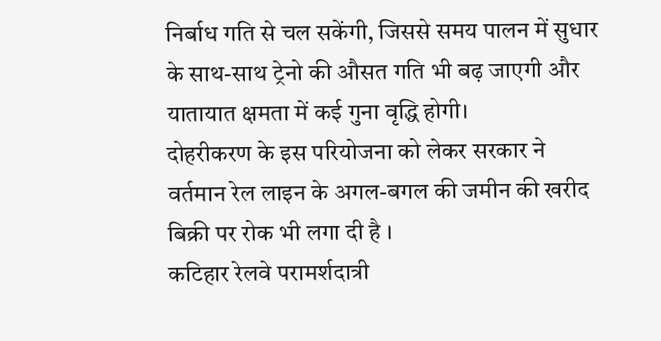निर्बाध गति से चल सकेंगी, जिससे समय पालन में सुधार के साथ-साथ ट्रेनो की औसत गति भी बढ़ जाएगी और यातायात क्षमता में कई गुना वृद्धि होगी।
दोहरीकरण के इस परियोजना को लेकर सरकार ने वर्तमान रेल लाइन के अगल-बगल की जमीन की खरीद बिक्री पर रोक भी लगा दी है ।
कटिहार रेलवे परामर्शदात्री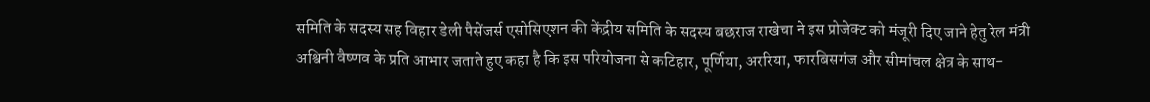समिति के सदस्य सह विहार डेली पैसेंजर्स एसोसिएशन की केंद्रीय समिति के सदस्य बछराज राखेचा ने इस प्रोजेक्ट को मंजूरी दिए जाने हेतु रेल मंत्री अश्विनी वैष्णव के प्रति आभार जताते हुए कहा है कि इस परियोजना से कटिहार, पूर्णिया, अररिया, फारबिसगंज और सीमांचल क्षेत्र के साथ-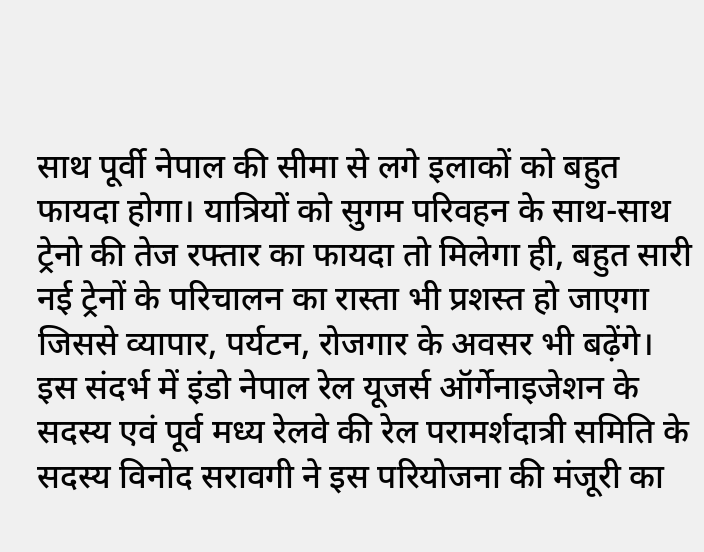साथ पूर्वी नेपाल की सीमा से लगे इलाकों को बहुत फायदा होगा। यात्रियों को सुगम परिवहन के साथ-साथ ट्रेनो की तेज रफ्तार का फायदा तो मिलेगा ही, बहुत सारी नई ट्रेनों के परिचालन का रास्ता भी प्रशस्त हो जाएगा जिससे व्यापार, पर्यटन, रोजगार के अवसर भी बढ़ेंगे।
इस संदर्भ में इंडो नेपाल रेल यूजर्स ऑर्गेनाइजेशन के सदस्य एवं पूर्व मध्य रेलवे की रेल परामर्शदात्री समिति के सदस्य विनोद सरावगी ने इस परियोजना की मंजूरी का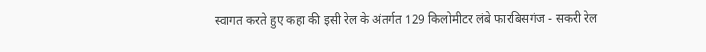स्वागत करते हुए कहा की इसी रेल के अंतर्गत 129 किलोमीटर लंबे फारबिसगंज - सकरी रेल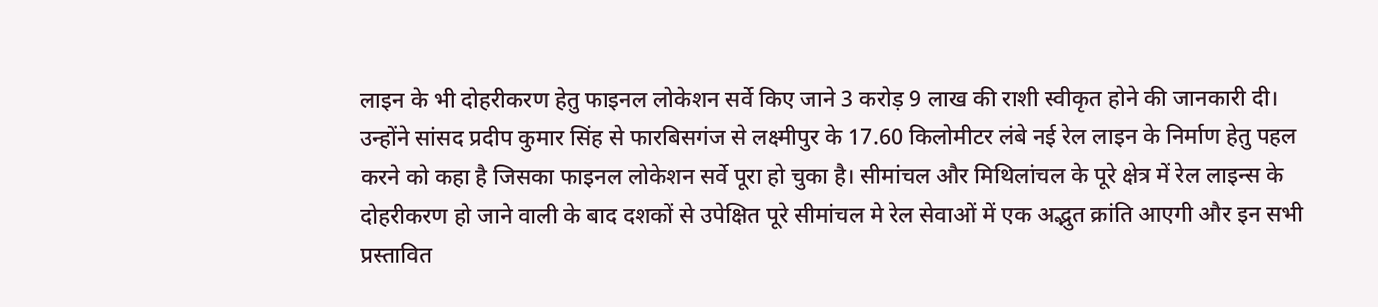लाइन के भी दोहरीकरण हेतु फाइनल लोकेशन सर्वे किए जाने 3 करोड़ 9 लाख की राशी स्वीकृत होने की जानकारी दी।
उन्होंने सांसद प्रदीप कुमार सिंह से फारबिसगंज से लक्ष्मीपुर के 17.60 किलोमीटर लंबे नई रेल लाइन के निर्माण हेतु पहल करने को कहा है जिसका फाइनल लोकेशन सर्वे पूरा हो चुका है। सीमांचल और मिथिलांचल के पूरे क्षेत्र में रेल लाइन्स के दोहरीकरण हो जाने वाली के बाद दशकों से उपेक्षित पूरे सीमांचल मे रेल सेवाओं में एक अद्भुत क्रांति आएगी और इन सभी प्रस्तावित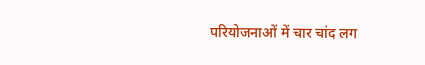परियोजनाओं में चार चांद लग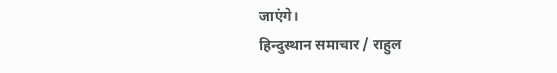जाएंगे।
हिन्दुस्थान समाचार / राहुल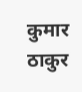कुमार ठाकुर